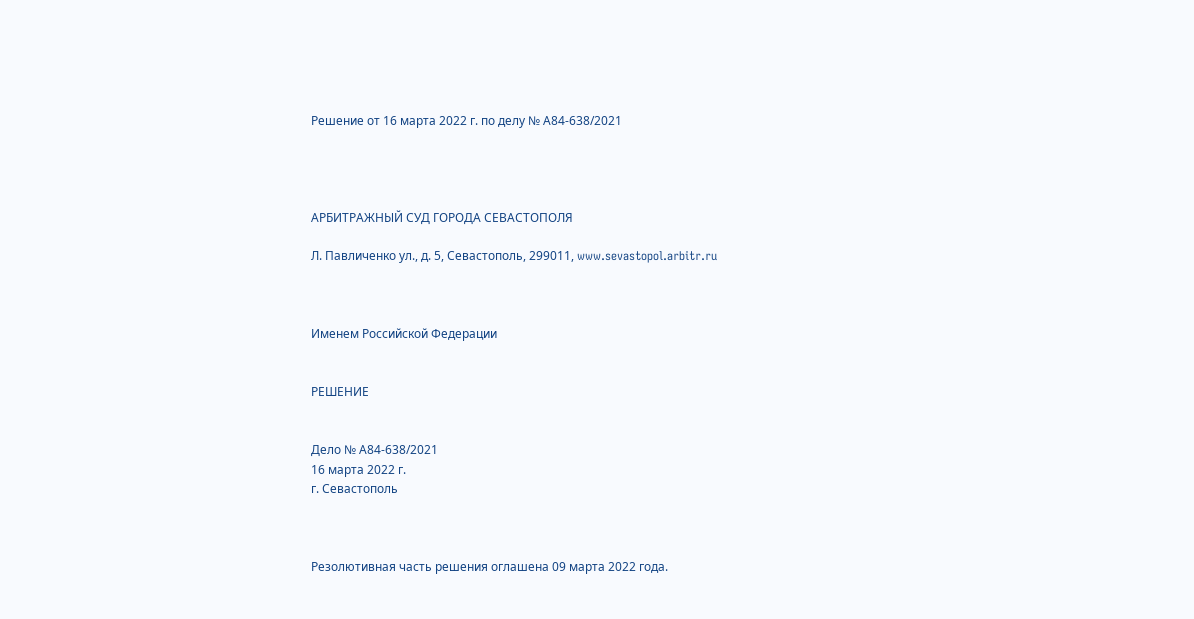Решение от 16 марта 2022 г. по делу № А84-638/2021




АРБИТРАЖНЫЙ СУД ГОРОДА СЕВАСТОПОЛЯ

Л. Павличенко ул., д. 5, Севастополь, 299011, www.sevastopol.arbitr.ru



Именем Российской Федерации


РЕШЕНИЕ


Дело № А84-638/2021
16 марта 2022 г.
г. Севастополь



Резолютивная часть решения оглашена 09 марта 2022 года.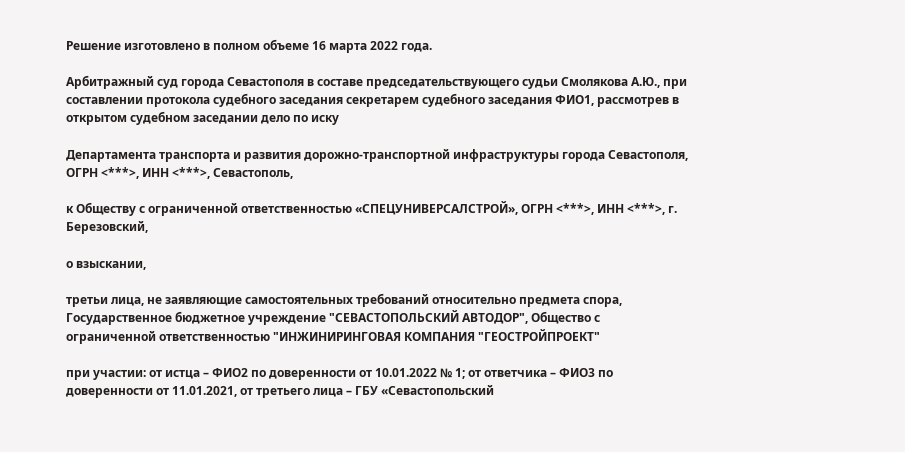Решение изготовлено в полном объеме 16 марта 2022 года.

Арбитражный суд города Севастополя в составе председательствующего судьи Смолякова А.Ю., при составлении протокола судебного заседания секретарем судебного заседания ФИО1, рассмотрев в открытом судебном заседании дело по иску

Департамента транспорта и развития дорожно-транспортной инфраструктуры города Севастополя, ОГРН <***>, ИНН <***>, Севастополь,

к Обществу с ограниченной ответственностью «СПЕЦУНИВЕРСАЛСТРОЙ», ОГРН <***>, ИНН <***>, г. Березовский,

о взыскании,

третьи лица, не заявляющие самостоятельных требований относительно предмета спора, Государственное бюджетное учреждение "СЕВАСТОПОЛЬСКИЙ АВТОДОР", Общество с ограниченной ответственностью "ИНЖИНИРИНГОВАЯ КОМПАНИЯ "ГЕОСТРОЙПРОЕКТ"

при участии: от истца – ФИО2 по доверенности от 10.01.2022 № 1; от ответчика – ФИО3 по доверенности от 11.01.2021, от третьего лица – ГБУ «Севастопольский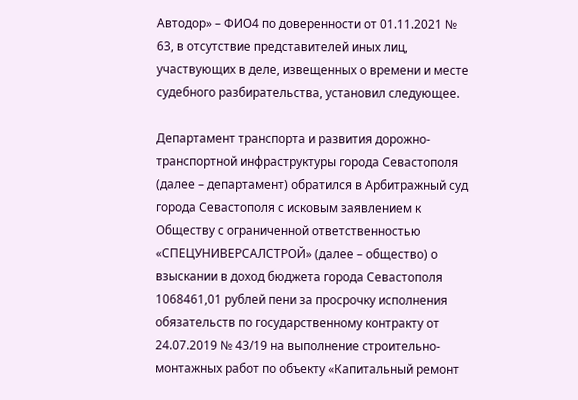Автодор» – ФИО4 по доверенности от 01.11.2021 № 63, в отсутствие представителей иных лиц, участвующих в деле, извещенных о времени и месте судебного разбирательства, установил следующее.

Департамент транспорта и развития дорожно-транспортной инфраструктуры города Севастополя (далее – департамент) обратился в Арбитражный суд города Севастополя с исковым заявлением к Обществу с ограниченной ответственностью «СПЕЦУНИВЕРСАЛСТРОЙ» (далее – общество) о взыскании в доход бюджета города Севастополя 1068461,01 рублей пени за просрочку исполнения обязательств по государственному контракту от 24.07.2019 № 43/19 на выполнение строительно-монтажных работ по объекту «Капитальный ремонт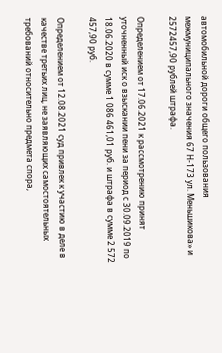автомобильной дороги общего пользования межмуниципального значения 67 Н-173 ул. Меньшикова» и 2572457,90 рублей штрафа.

Определением от 17.06.2021 к рассмотрению принят уточненный иск о взыскании пени за период с 30.09.2019 по 18.06.2020 в сумме 1 086 461,01 руб. и штрафа в сумме 2 572 457,90 руб.

Определением от 12.08.2021 суд привлек к участию в деле в качестве третьих лиц, не заявляющих самостоятельных требований относительно предмета спора,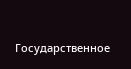Государственное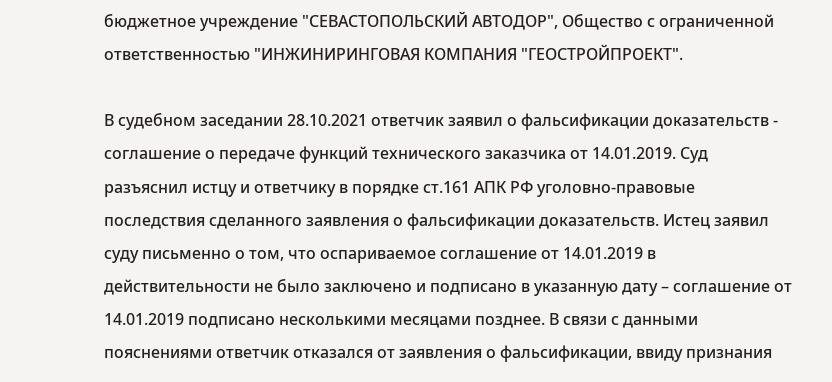бюджетное учреждение "СЕВАСТОПОЛЬСКИЙ АВТОДОР", Общество с ограниченной ответственностью "ИНЖИНИРИНГОВАЯ КОМПАНИЯ "ГЕОСТРОЙПРОЕКТ".

В судебном заседании 28.10.2021 ответчик заявил о фальсификации доказательств - соглашение о передаче функций технического заказчика от 14.01.2019. Суд разъяснил истцу и ответчику в порядке ст.161 АПК РФ уголовно-правовые последствия сделанного заявления о фальсификации доказательств. Истец заявил суду письменно о том, что оспариваемое соглашение от 14.01.2019 в действительности не было заключено и подписано в указанную дату – соглашение от 14.01.2019 подписано несколькими месяцами позднее. В связи с данными пояснениями ответчик отказался от заявления о фальсификации, ввиду признания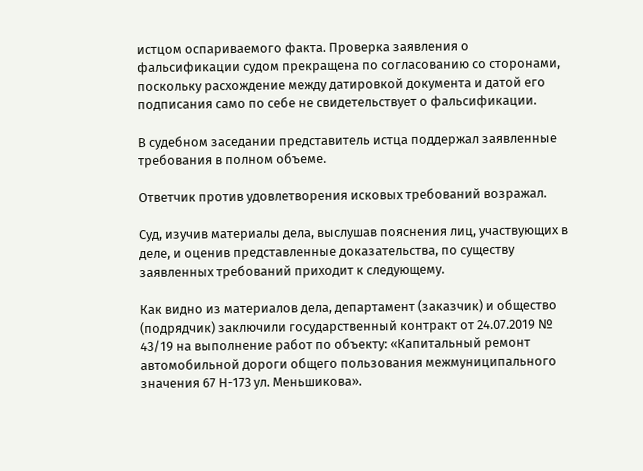истцом оспариваемого факта. Проверка заявления о фальсификации судом прекращена по согласованию со сторонами, поскольку расхождение между датировкой документа и датой его подписания само по себе не свидетельствует о фальсификации.

В судебном заседании представитель истца поддержал заявленные требования в полном объеме.

Ответчик против удовлетворения исковых требований возражал.

Суд, изучив материалы дела, выслушав пояснения лиц, участвующих в деле, и оценив представленные доказательства, по существу заявленных требований приходит к следующему.

Как видно из материалов дела, департамент (заказчик) и общество (подрядчик) заключили государственный контракт от 24.07.2019 № 43/19 на выполнение работ по объекту: «Капитальный ремонт автомобильной дороги общего пользования межмуниципального значения 67 Н-173 ул. Меньшикова».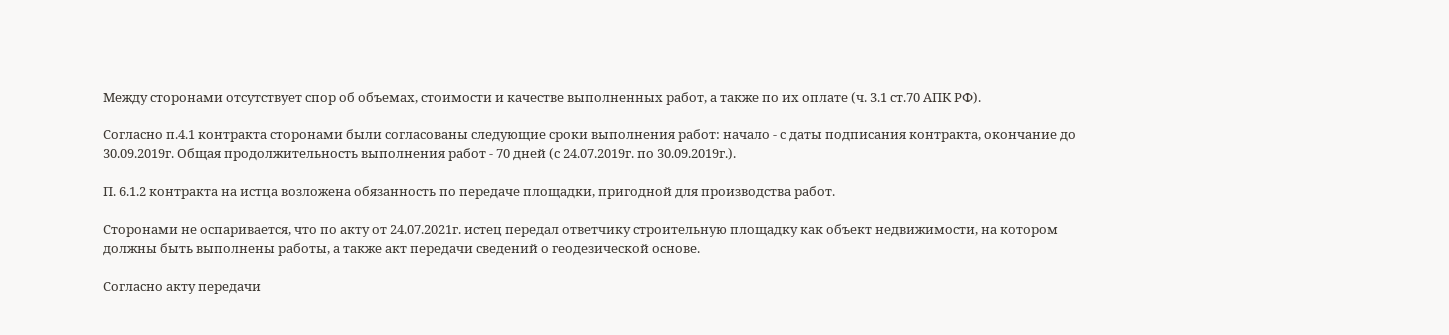Между сторонами отсутствует спор об объемах, стоимости и качестве выполненных работ, а также по их оплате (ч. 3.1 ст.70 АПК РФ).

Согласно п.4.1 контракта сторонами были согласованы следующие сроки выполнения работ: начало - с даты подписания контракта, окончание до 30.09.2019г. Общая продолжительность выполнения работ - 70 дней (с 24.07.2019г. по 30.09.2019г.).

П. 6.1.2 контракта на истца возложена обязанность по передаче площадки, пригодной для производства работ.

Сторонами не оспаривается, что по акту от 24.07.2021г. истец передал ответчику строительную площадку как объект недвижимости, на котором должны быть выполнены работы, а также акт передачи сведений о геодезической основе.

Согласно акту передачи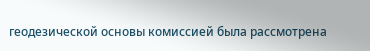геодезической основы комиссией была рассмотрена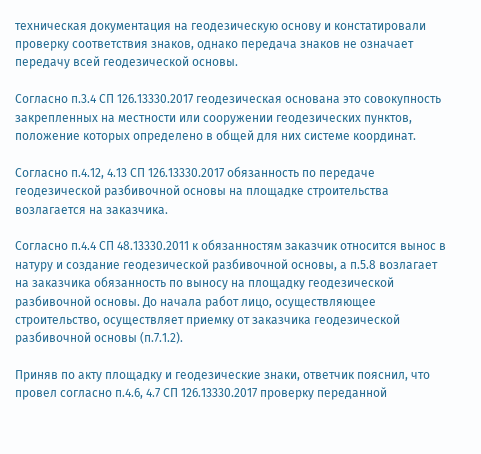техническая документация на геодезическую основу и констатировали проверку соответствия знаков, однако передача знаков не означает передачу всей геодезической основы.

Согласно п.3.4 СП 126.13330.2017 геодезическая основана это совокупность закрепленных на местности или сооружении геодезических пунктов, положение которых определено в общей для них системе координат.

Согласно п.4.12, 4.13 СП 126.13330.2017 обязанность по передаче геодезической разбивочной основы на площадке строительства возлагается на заказчика.

Согласно п.4.4 СП 48.13330.2011 к обязанностям заказчик относится вынос в натуру и создание геодезической разбивочной основы, а п.5.8 возлагает на заказчика обязанность по выносу на площадку геодезической разбивочной основы. До начала работ лицо, осуществляющее строительство, осуществляет приемку от заказчика геодезической разбивочной основы (п.7.1.2).

Приняв по акту площадку и геодезические знаки, ответчик пояснил, что провел согласно п.4.6, 4.7 СП 126.13330.2017 проверку переданной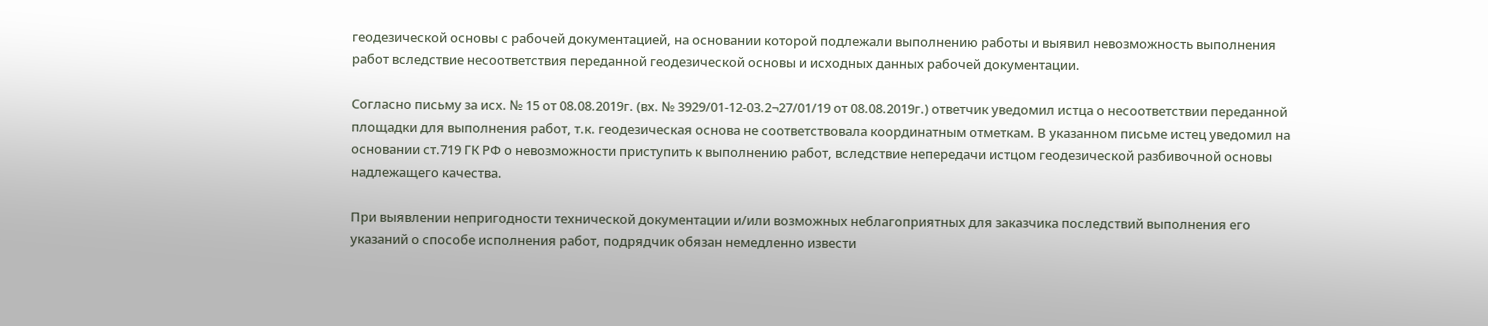геодезической основы с рабочей документацией, на основании которой подлежали выполнению работы и выявил невозможность выполнения работ вследствие несоответствия переданной геодезической основы и исходных данных рабочей документации.

Согласно письму за исх. № 15 от 08.08.2019г. (вх. № 3929/01-12-03.2¬27/01/19 от 08.08.2019г.) ответчик уведомил истца о несоответствии переданной площадки для выполнения работ, т.к. геодезическая основа не соответствовала координатным отметкам. В указанном письме истец уведомил на основании ст.719 ГК РФ о невозможности приступить к выполнению работ, вследствие непередачи истцом геодезической разбивочной основы надлежащего качества.

При выявлении непригодности технической документации и/или возможных неблагоприятных для заказчика последствий выполнения его указаний о способе исполнения работ, подрядчик обязан немедленно извести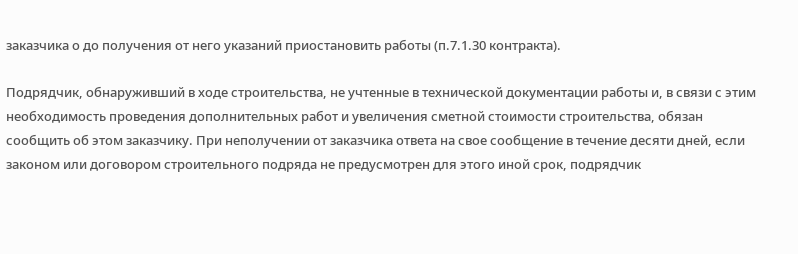заказчика о до получения от него указаний приостановить работы (п.7.1.30 контракта).

Подрядчик, обнаруживший в ходе строительства, не учтенные в технической документации работы и, в связи с этим необходимость проведения дополнительных работ и увеличения сметной стоимости строительства, обязан сообщить об этом заказчику. При неполучении от заказчика ответа на свое сообщение в течение десяти дней, если законом или договором строительного подряда не предусмотрен для этого иной срок, подрядчик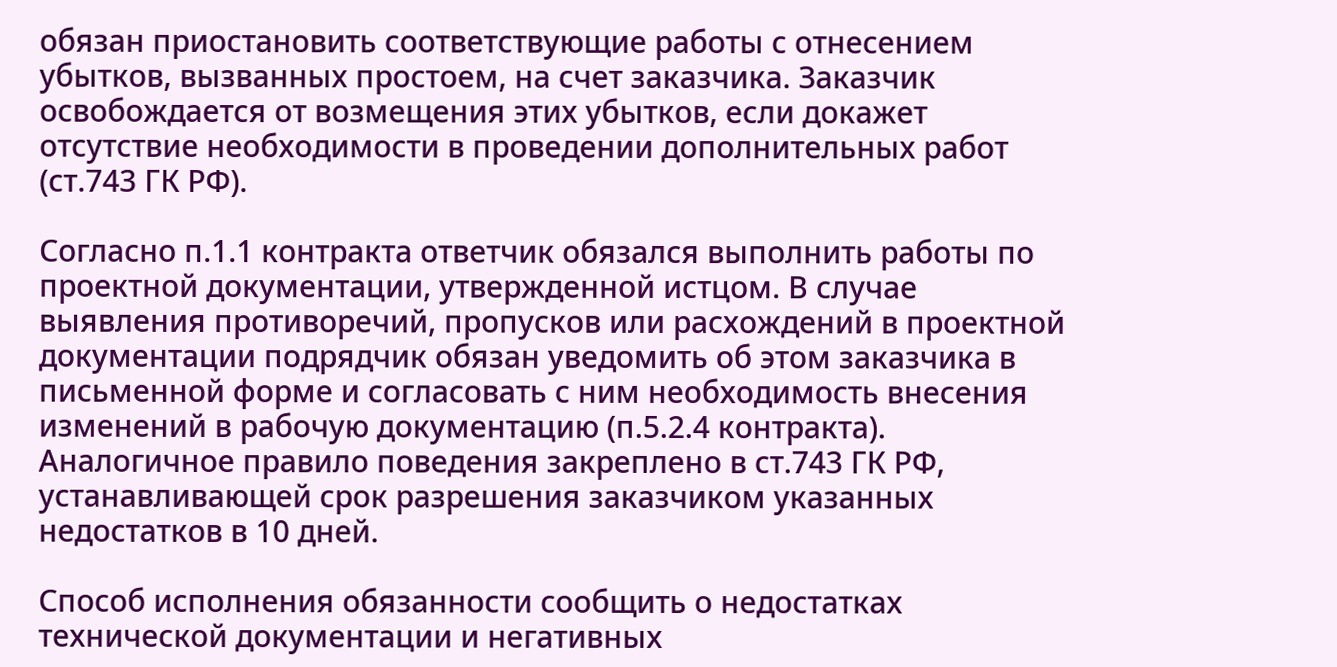обязан приостановить соответствующие работы с отнесением убытков, вызванных простоем, на счет заказчика. Заказчик освобождается от возмещения этих убытков, если докажет отсутствие необходимости в проведении дополнительных работ (ст.743 ГК РФ).

Согласно п.1.1 контракта ответчик обязался выполнить работы по проектной документации, утвержденной истцом. В случае выявления противоречий, пропусков или расхождений в проектной документации подрядчик обязан уведомить об этом заказчика в письменной форме и согласовать с ним необходимость внесения изменений в рабочую документацию (п.5.2.4 контракта). Аналогичное правило поведения закреплено в ст.743 ГК РФ, устанавливающей срок разрешения заказчиком указанных недостатков в 10 дней.

Способ исполнения обязанности сообщить о недостатках технической документации и негативных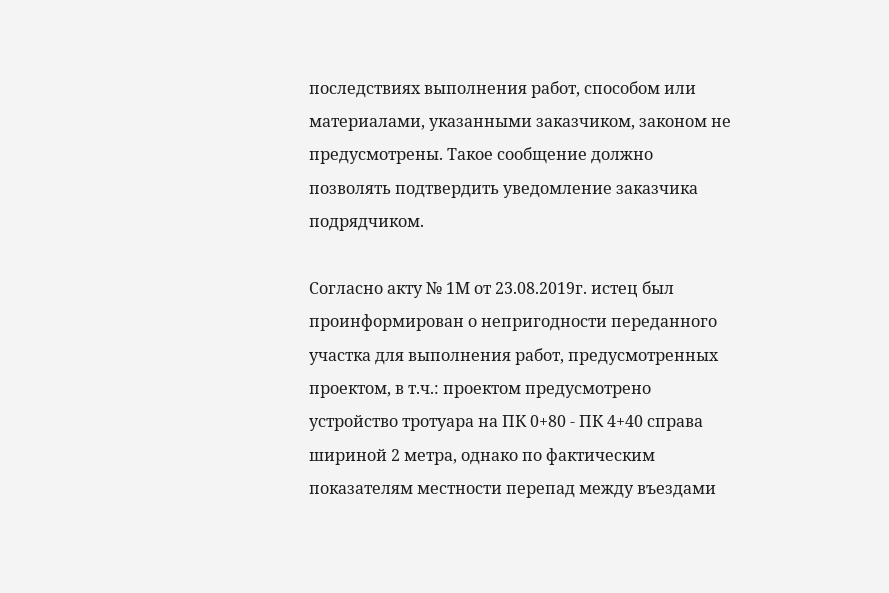последствиях выполнения работ, способом или материалами, указанными заказчиком, законом не предусмотрены. Такое сообщение должно позволять подтвердить уведомление заказчика подрядчиком.

Согласно акту № 1М от 23.08.2019г. истец был проинформирован о непригодности переданного участка для выполнения работ, предусмотренных проектом, в т.ч.: проектом предусмотрено устройство тротуара на ПК 0+80 - ПК 4+40 справа шириной 2 метра, однако по фактическим показателям местности перепад между въездами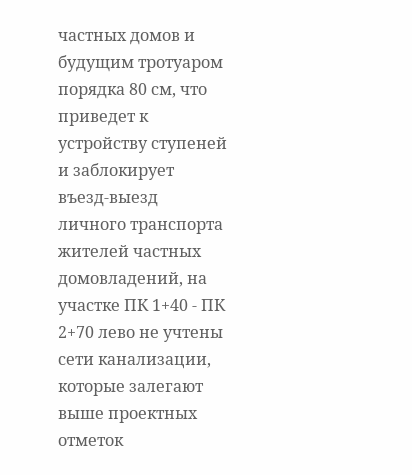частных домов и будущим тротуаром порядка 80 см, что приведет к устройству ступеней и заблокирует въезд-выезд личного транспорта жителей частных домовладений, на участке ПК 1+40 - ПК 2+70 лево не учтены сети канализации, которые залегают выше проектных отметок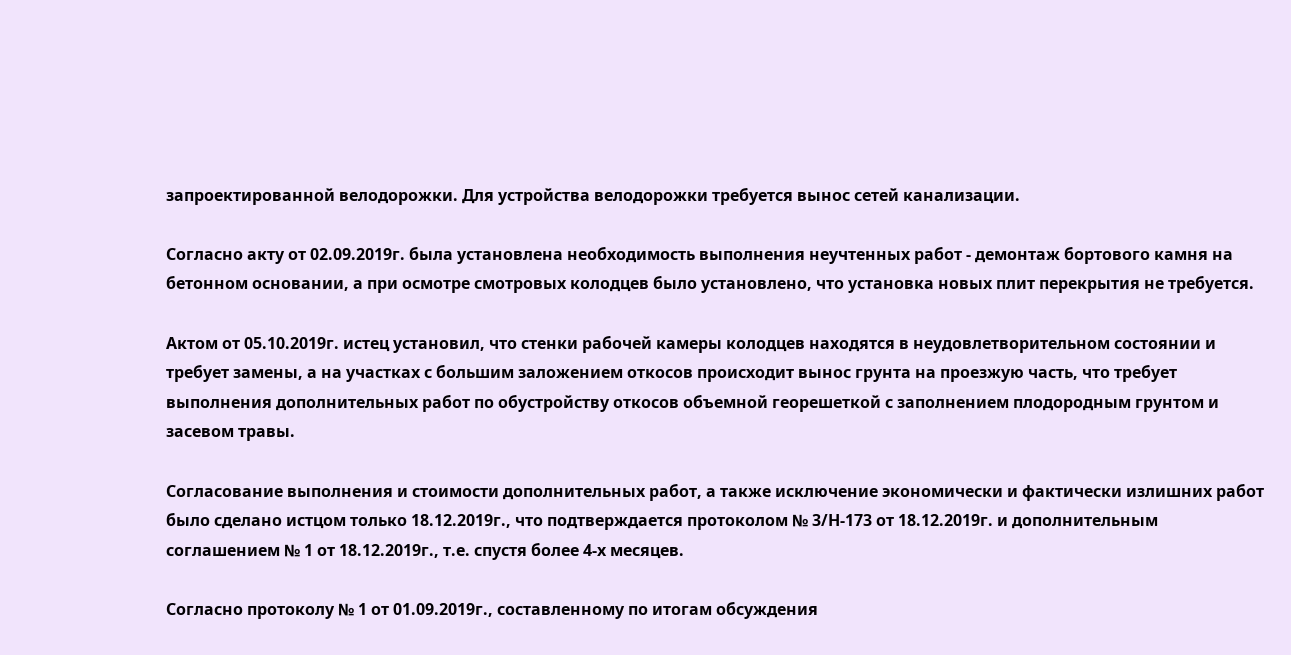запроектированной велодорожки. Для устройства велодорожки требуется вынос сетей канализации.

Согласно акту от 02.09.2019г. была установлена необходимость выполнения неучтенных работ - демонтаж бортового камня на бетонном основании, а при осмотре смотровых колодцев было установлено, что установка новых плит перекрытия не требуется.

Актом от 05.10.2019г. истец установил, что стенки рабочей камеры колодцев находятся в неудовлетворительном состоянии и требует замены, а на участках с большим заложением откосов происходит вынос грунта на проезжую часть, что требует выполнения дополнительных работ по обустройству откосов объемной георешеткой с заполнением плодородным грунтом и засевом травы.

Согласование выполнения и стоимости дополнительных работ, а также исключение экономически и фактически излишних работ было сделано истцом только 18.12.2019г., что подтверждается протоколом № 3/Н-173 от 18.12.2019г. и дополнительным соглашением № 1 от 18.12.2019г., т.е. спустя более 4-х месяцев.

Согласно протоколу № 1 от 01.09.2019г., составленному по итогам обсуждения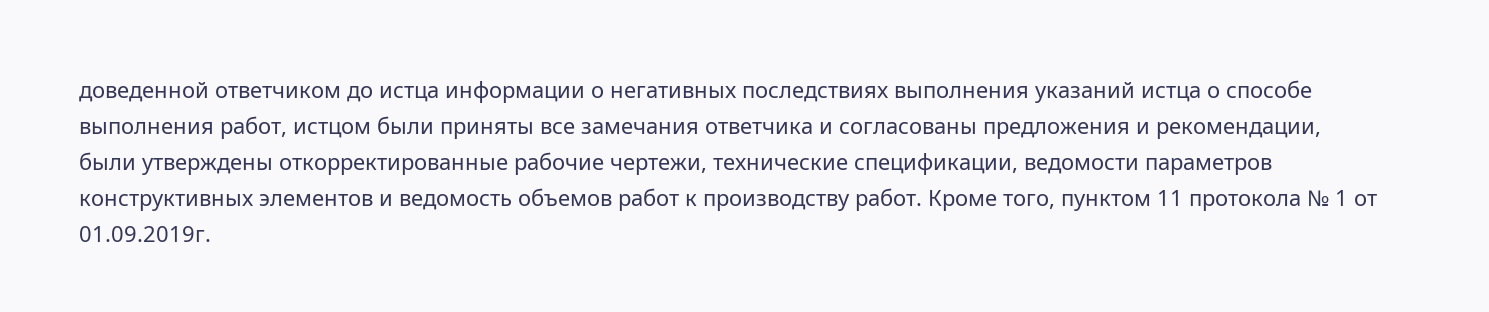доведенной ответчиком до истца информации о негативных последствиях выполнения указаний истца о способе выполнения работ, истцом были приняты все замечания ответчика и согласованы предложения и рекомендации, были утверждены откорректированные рабочие чертежи, технические спецификации, ведомости параметров конструктивных элементов и ведомость объемов работ к производству работ. Кроме того, пунктом 11 протокола № 1 от 01.09.2019г.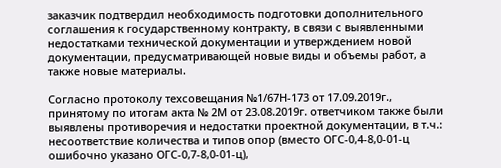заказчик подтвердил необходимость подготовки дополнительного соглашения к государственному контракту, в связи с выявленными недостатками технической документации и утверждением новой документации, предусматривающей новые виды и объемы работ, а также новые материалы.

Согласно протоколу техсовещания №1/67Н-173 от 17.09.2019г., принятому по итогам акта № 2М от 23.08.2019г. ответчиком также были выявлены противоречия и недостатки проектной документации, в т.ч.: несоответствие количества и типов опор (вместо ОГС-0,4-8,0-01-ц ошибочно указано ОГС-0,7-8,0-01-ц),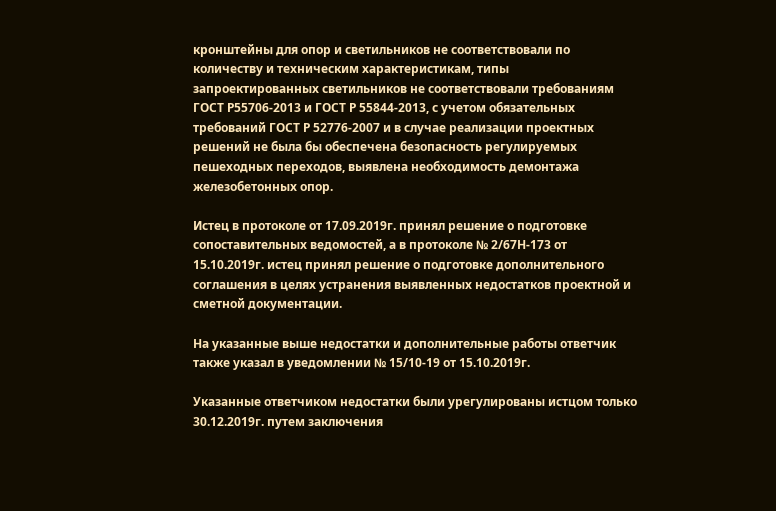кронштейны для опор и светильников не соответствовали по количеству и техническим характеристикам, типы запроектированных светильников не соответствовали требованиям ГОСТ Р55706-2013 и ГОСТ Р 55844-2013, с учетом обязательных требований ГОСТ Р 52776-2007 и в случае реализации проектных решений не была бы обеспечена безопасность регулируемых пешеходных переходов, выявлена необходимость демонтажа железобетонных опор.

Истец в протоколе от 17.09.2019г. принял решение о подготовке сопоставительных ведомостей, а в протоколе № 2/67Н-173 от 15.10.2019г. истец принял решение о подготовке дополнительного соглашения в целях устранения выявленных недостатков проектной и сметной документации.

На указанные выше недостатки и дополнительные работы ответчик также указал в уведомлении № 15/10-19 от 15.10.2019г.

Указанные ответчиком недостатки были урегулированы истцом только 30.12.2019г. путем заключения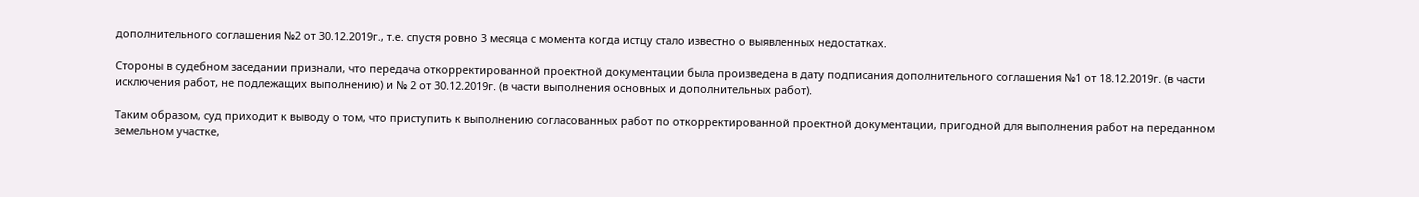дополнительного соглашения №2 от 30.12.2019г., т.е. спустя ровно 3 месяца с момента когда истцу стало известно о выявленных недостатках.

Стороны в судебном заседании признали, что передача откорректированной проектной документации была произведена в дату подписания дополнительного соглашения №1 от 18.12.2019г. (в части исключения работ, не подлежащих выполнению) и № 2 от 30.12.2019г. (в части выполнения основных и дополнительных работ).

Таким образом, суд приходит к выводу о том, что приступить к выполнению согласованных работ по откорректированной проектной документации, пригодной для выполнения работ на переданном земельном участке,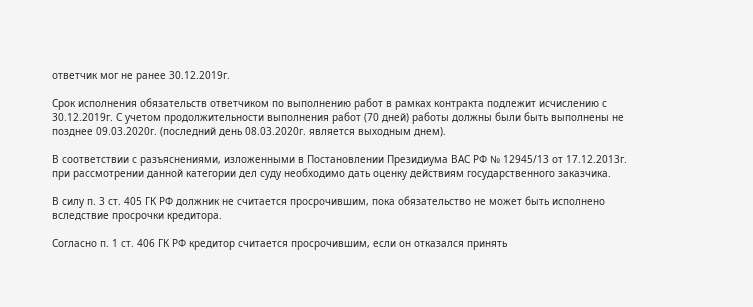ответчик мог не ранее 30.12.2019г.

Срок исполнения обязательств ответчиком по выполнению работ в рамках контракта подлежит исчислению с 30.12.2019г. С учетом продолжительности выполнения работ (70 дней) работы должны были быть выполнены не позднее 09.03.2020г. (последний день 08.03.2020г. является выходным днем).

В соответствии с разъяснениями, изложенными в Постановлении Президиума ВАС РФ № 12945/13 от 17.12.2013г. при рассмотрении данной категории дел суду необходимо дать оценку действиям государственного заказчика.

В силу п. 3 ст. 405 ГК РФ должник не считается просрочившим, пока обязательство не может быть исполнено вследствие просрочки кредитора.

Согласно п. 1 ст. 406 ГК РФ кредитор считается просрочившим, если он отказался принять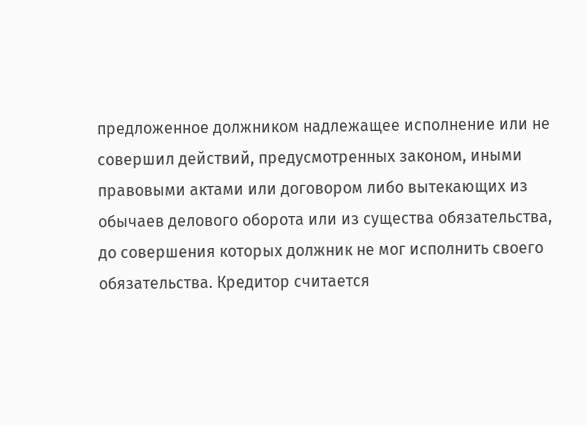предложенное должником надлежащее исполнение или не совершил действий, предусмотренных законом, иными правовыми актами или договором либо вытекающих из обычаев делового оборота или из существа обязательства, до совершения которых должник не мог исполнить своего обязательства. Кредитор считается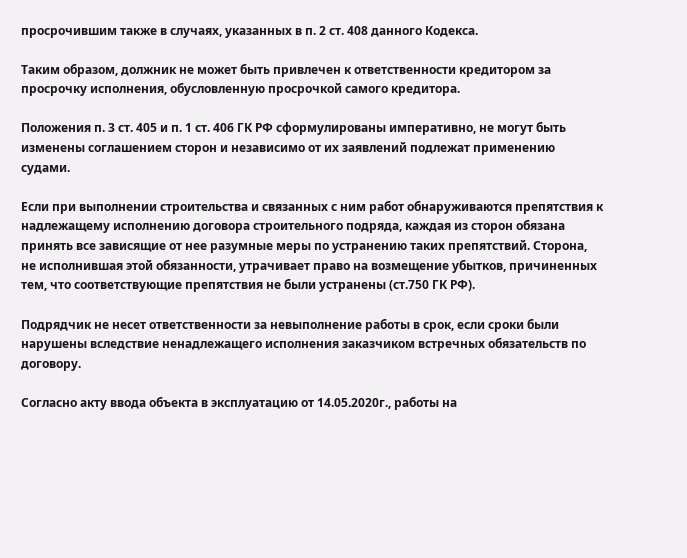просрочившим также в случаях, указанных в п. 2 ст. 408 данного Кодекса.

Таким образом, должник не может быть привлечен к ответственности кредитором за просрочку исполнения, обусловленную просрочкой самого кредитора.

Положения п. 3 ст. 405 и п. 1 ст. 406 ГК РФ сформулированы императивно, не могут быть изменены соглашением сторон и независимо от их заявлений подлежат применению судами.

Если при выполнении строительства и связанных с ним работ обнаруживаются препятствия к надлежащему исполнению договора строительного подряда, каждая из сторон обязана принять все зависящие от нее разумные меры по устранению таких препятствий. Сторона, не исполнившая этой обязанности, утрачивает право на возмещение убытков, причиненных тем, что соответствующие препятствия не были устранены (ст.750 ГК РФ).

Подрядчик не несет ответственности за невыполнение работы в срок, если сроки были нарушены вследствие ненадлежащего исполнения заказчиком встречных обязательств по договору.

Согласно акту ввода объекта в эксплуатацию от 14.05.2020г., работы на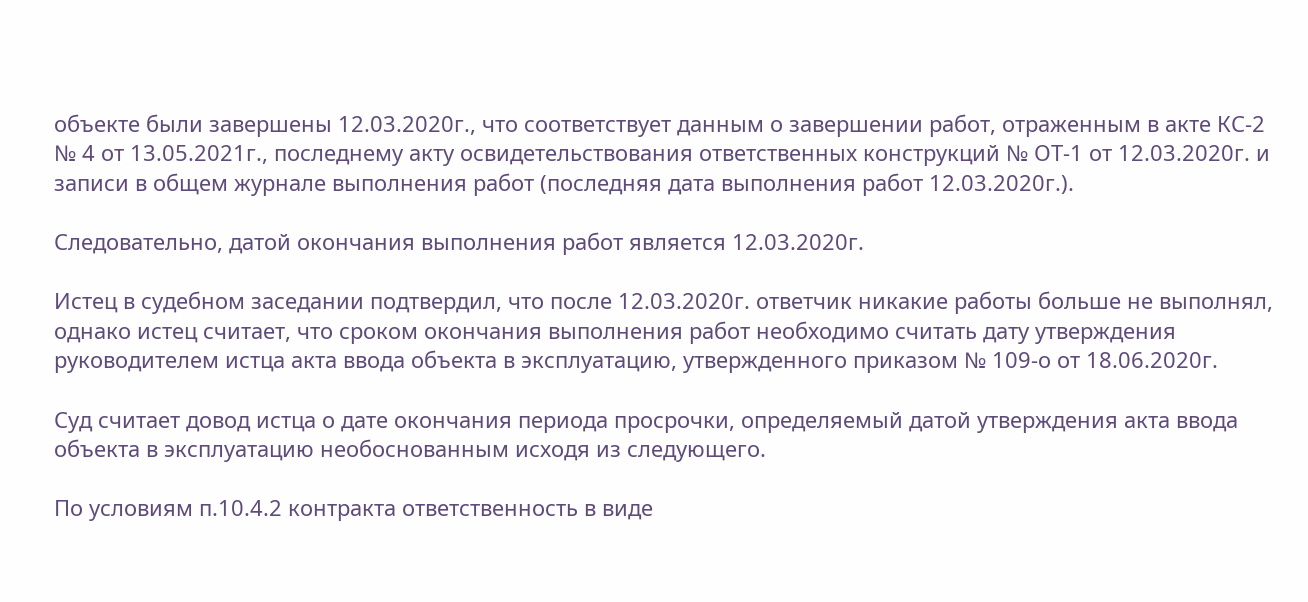объекте были завершены 12.03.2020г., что соответствует данным о завершении работ, отраженным в акте КС-2 № 4 от 13.05.2021г., последнему акту освидетельствования ответственных конструкций № ОТ-1 от 12.03.2020г. и записи в общем журнале выполнения работ (последняя дата выполнения работ 12.03.2020г.).

Следовательно, датой окончания выполнения работ является 12.03.2020г.

Истец в судебном заседании подтвердил, что после 12.03.2020г. ответчик никакие работы больше не выполнял, однако истец считает, что сроком окончания выполнения работ необходимо считать дату утверждения руководителем истца акта ввода объекта в эксплуатацию, утвержденного приказом № 109-о от 18.06.2020г.

Суд считает довод истца о дате окончания периода просрочки, определяемый датой утверждения акта ввода объекта в эксплуатацию необоснованным исходя из следующего.

По условиям п.10.4.2 контракта ответственность в виде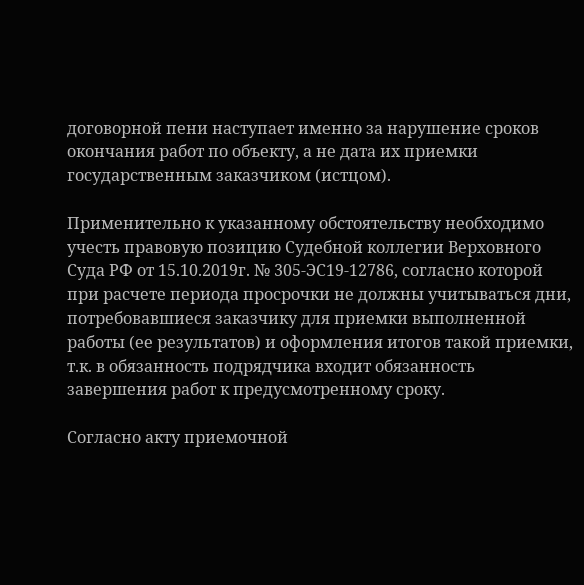договорной пени наступает именно за нарушение сроков окончания работ по объекту, а не дата их приемки государственным заказчиком (истцом).

Применительно к указанному обстоятельству необходимо учесть правовую позицию Судебной коллегии Верховного Суда РФ от 15.10.2019г. № 305-ЭС19-12786, согласно которой при расчете периода просрочки не должны учитываться дни, потребовавшиеся заказчику для приемки выполненной работы (ее результатов) и оформления итогов такой приемки, т.к. в обязанность подрядчика входит обязанность завершения работ к предусмотренному сроку.

Согласно акту приемочной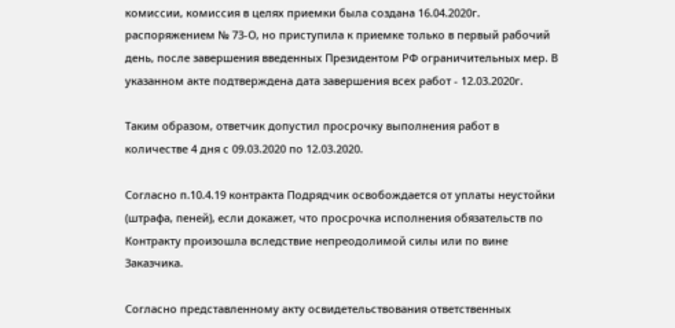комиссии, комиссия в целях приемки была создана 16.04.2020г. распоряжением № 73-О, но приступила к приемке только в первый рабочий день, после завершения введенных Президентом РФ ограничительных мер. В указанном акте подтверждена дата завершения всех работ - 12.03.2020г.

Таким образом, ответчик допустил просрочку выполнения работ в количестве 4 дня с 09.03.2020 по 12.03.2020.

Согласно п.10.4.19 контракта Подрядчик освобождается от уплаты неустойки (штрафа, пеней), если докажет, что просрочка исполнения обязательств по Контракту произошла вследствие непреодолимой силы или по вине Заказчика.

Согласно представленному акту освидетельствования ответственных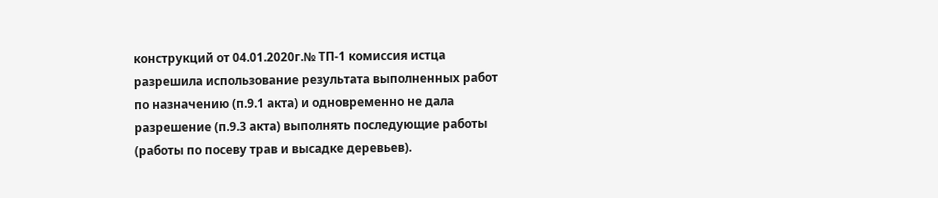конструкций от 04.01.2020г.№ ТП-1 комиссия истца разрешила использование результата выполненных работ по назначению (п.9.1 акта) и одновременно не дала разрешение (п.9.3 акта) выполнять последующие работы (работы по посеву трав и высадке деревьев).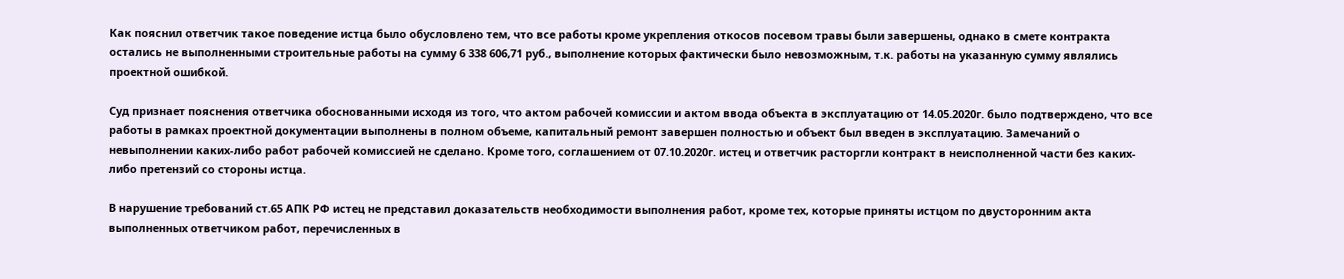Как пояснил ответчик такое поведение истца было обусловлено тем, что все работы кроме укрепления откосов посевом травы были завершены, однако в смете контракта остались не выполненными строительные работы на сумму 6 338 606,71 руб., выполнение которых фактически было невозможным, т.к. работы на указанную сумму являлись проектной ошибкой.

Суд признает пояснения ответчика обоснованными исходя из того, что актом рабочей комиссии и актом ввода объекта в эксплуатацию от 14.05.2020г. было подтверждено, что все работы в рамках проектной документации выполнены в полном объеме, капитальный ремонт завершен полностью и объект был введен в эксплуатацию. Замечаний о невыполнении каких-либо работ рабочей комиссией не сделано. Кроме того, соглашением от 07.10.2020г. истец и ответчик расторгли контракт в неисполненной части без каких-либо претензий со стороны истца.

В нарушение требований ст.65 АПК РФ истец не представил доказательств необходимости выполнения работ, кроме тех, которые приняты истцом по двусторонним акта выполненных ответчиком работ, перечисленных в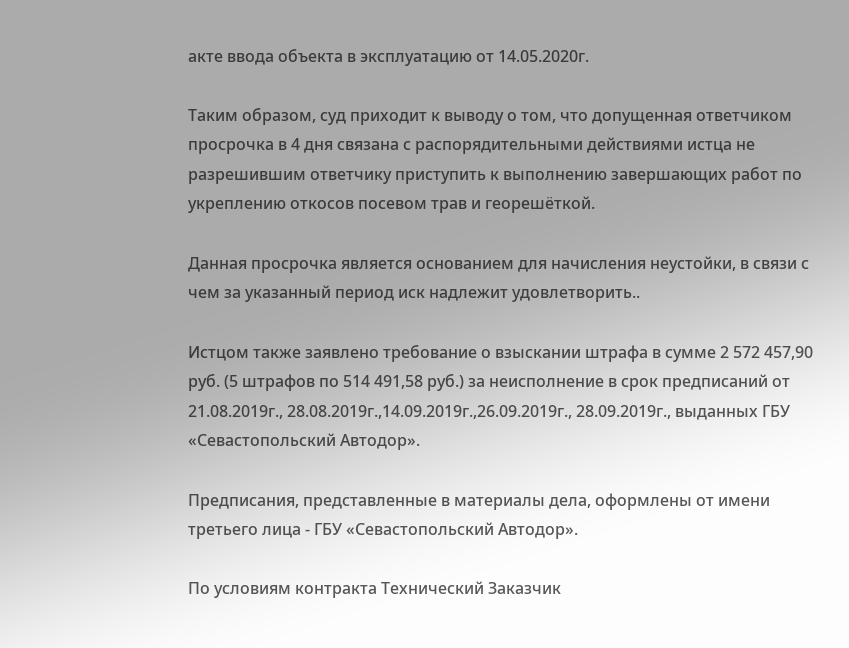акте ввода объекта в эксплуатацию от 14.05.2020г.

Таким образом, суд приходит к выводу о том, что допущенная ответчиком просрочка в 4 дня связана с распорядительными действиями истца не разрешившим ответчику приступить к выполнению завершающих работ по укреплению откосов посевом трав и георешёткой.

Данная просрочка является основанием для начисления неустойки, в связи с чем за указанный период иск надлежит удовлетворить..

Истцом также заявлено требование о взыскании штрафа в сумме 2 572 457,90 руб. (5 штрафов по 514 491,58 руб.) за неисполнение в срок предписаний от 21.08.2019г., 28.08.2019г.,14.09.2019г.,26.09.2019г., 28.09.2019г., выданных ГБУ «Севастопольский Автодор».

Предписания, представленные в материалы дела, оформлены от имени третьего лица - ГБУ «Севастопольский Автодор».

По условиям контракта Технический Заказчик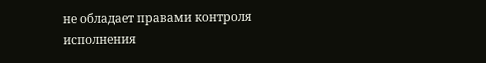не обладает правами контроля исполнения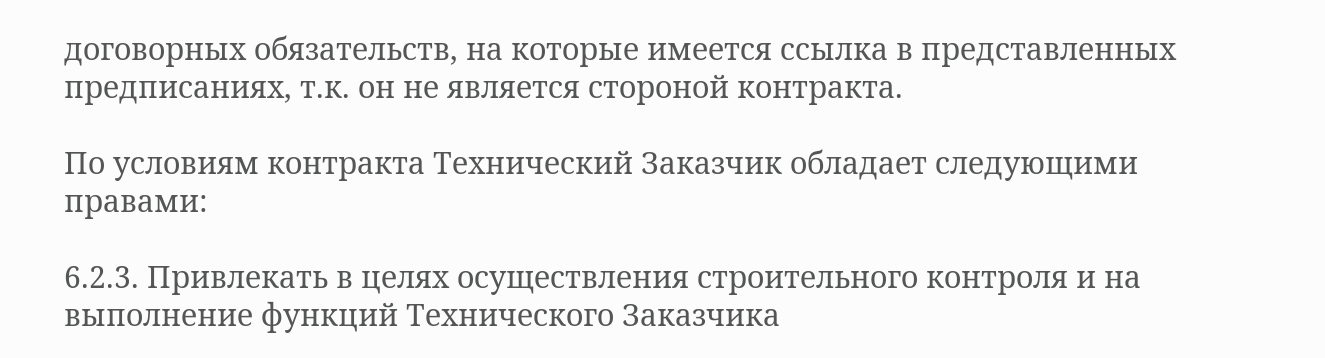договорных обязательств, на которые имеется ссылка в представленных предписаниях, т.к. он не является стороной контракта.

По условиям контракта Технический Заказчик обладает следующими правами:

6.2.3. Привлекать в целях осуществления строительного контроля и на выполнение функций Технического Заказчика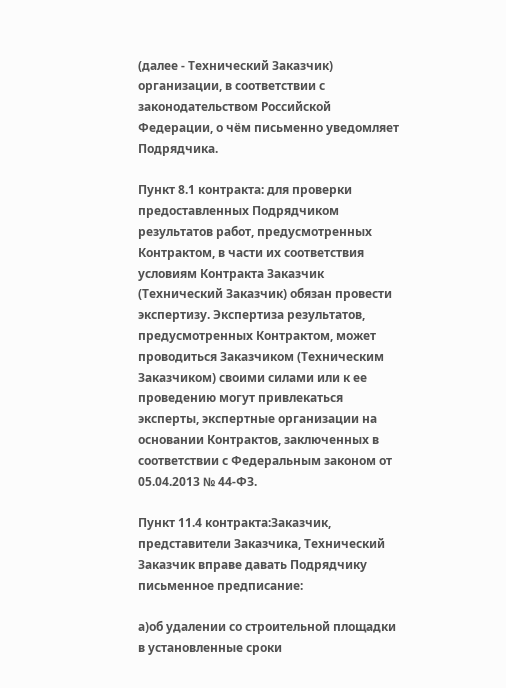(далее - Технический Заказчик) организации, в соответствии с законодательством Российской Федерации, о чём письменно уведомляет Подрядчика.

Пункт 8.1 контракта: для проверки предоставленных Подрядчиком результатов работ, предусмотренных Контрактом, в части их соответствия условиям Контракта Заказчик (Технический Заказчик) обязан провести экспертизу. Экспертиза результатов, предусмотренных Контрактом, может проводиться Заказчиком (Техническим Заказчиком) своими силами или к ее проведению могут привлекаться эксперты, экспертные организации на основании Контрактов, заключенных в соответствии с Федеральным законом от 05.04.2013 № 44-ФЗ.

Пункт 11.4 контракта:Заказчик, представители Заказчика, Технический Заказчик вправе давать Подрядчику письменное предписание:

а)об удалении со строительной площадки в установленные сроки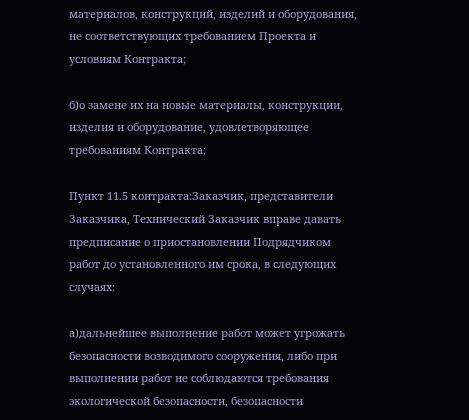материалов, конструкций, изделий и оборудования, не соответствующих требованием Проекта и условиям Контракта;

б)о замене их на новые материалы, конструкции, изделия и оборудование, удовлетворяющее требованиям Контракта;

Пункт 11.5 контракта:Заказчик, представители Заказчика, Технический Заказчик вправе давать предписание о приостановлении Подрядчиком работ до установленного им срока, в следующих случаях:

а)дальнейшее выполнение работ может угрожать безопасности возводимого сооружения, либо при выполнении работ не соблюдаются требования экологической безопасности, безопасности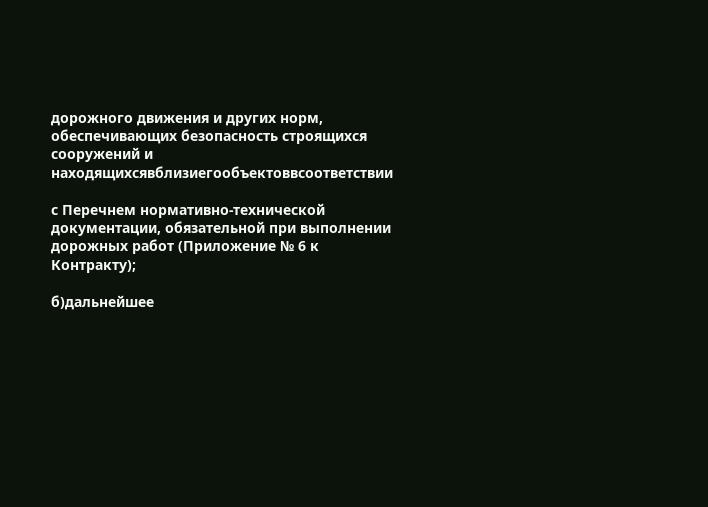дорожного движения и других норм, обеспечивающих безопасность строящихся сооружений и находящихсявблизиегообъектоввсоответствии

с Перечнем нормативно-технической документации, обязательной при выполнении дорожных работ (Приложение № 6 к Контракту);

б)дальнейшее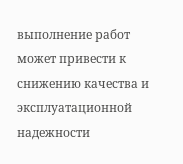выполнение работ может привести к снижению качества и эксплуатационной надежности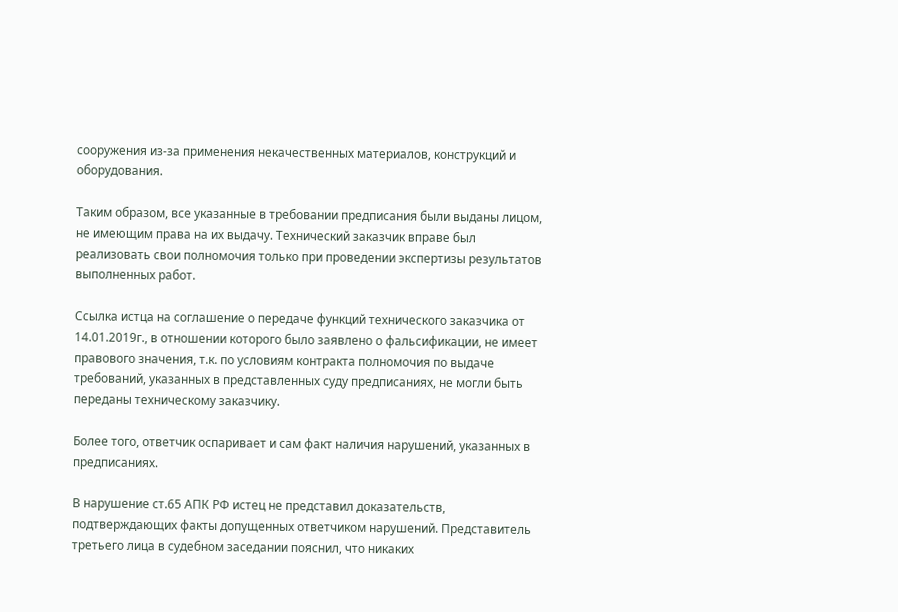сооружения из-за применения некачественных материалов, конструкций и оборудования.

Таким образом, все указанные в требовании предписания были выданы лицом, не имеющим права на их выдачу. Технический заказчик вправе был реализовать свои полномочия только при проведении экспертизы результатов выполненных работ.

Ссылка истца на соглашение о передаче функций технического заказчика от 14.01.2019г., в отношении которого было заявлено о фальсификации, не имеет правового значения, т.к. по условиям контракта полномочия по выдаче требований, указанных в представленных суду предписаниях, не могли быть переданы техническому заказчику.

Более того, ответчик оспаривает и сам факт наличия нарушений, указанных в предписаниях.

В нарушение ст.65 АПК РФ истец не представил доказательств, подтверждающих факты допущенных ответчиком нарушений. Представитель третьего лица в судебном заседании пояснил, что никаких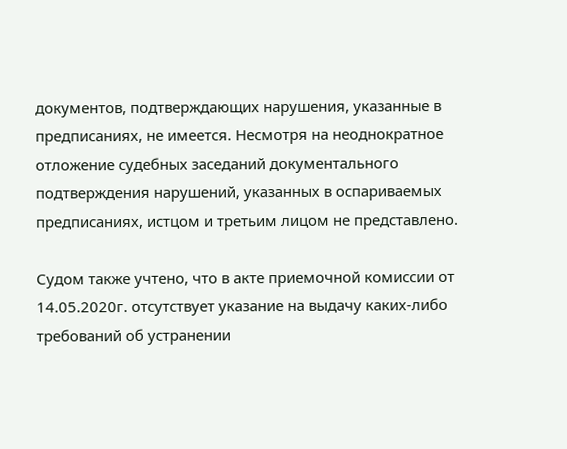документов, подтверждающих нарушения, указанные в предписаниях, не имеется. Несмотря на неоднократное отложение судебных заседаний документального подтверждения нарушений, указанных в оспариваемых предписаниях, истцом и третьим лицом не представлено.

Судом также учтено, что в акте приемочной комиссии от 14.05.2020г. отсутствует указание на выдачу каких-либо требований об устранении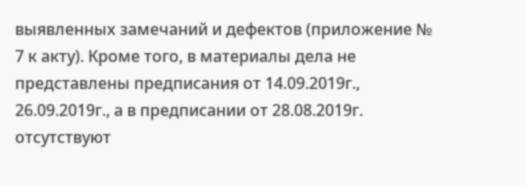выявленных замечаний и дефектов (приложение № 7 к акту). Кроме того, в материалы дела не представлены предписания от 14.09.2019г., 26.09.2019г., а в предписании от 28.08.2019г. отсутствуют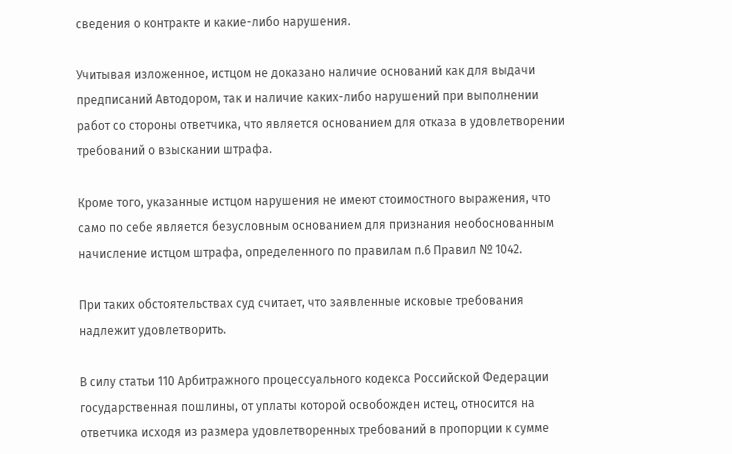сведения о контракте и какие-либо нарушения.

Учитывая изложенное, истцом не доказано наличие оснований как для выдачи предписаний Автодором, так и наличие каких-либо нарушений при выполнении работ со стороны ответчика, что является основанием для отказа в удовлетворении требований о взыскании штрафа.

Кроме того, указанные истцом нарушения не имеют стоимостного выражения, что само по себе является безусловным основанием для признания необоснованным начисление истцом штрафа, определенного по правилам п.6 Правил № 1042.

При таких обстоятельствах суд считает, что заявленные исковые требования надлежит удовлетворить.

В силу статьи 110 Арбитражного процессуального кодекса Российской Федерации государственная пошлины, от уплаты которой освобожден истец, относится на ответчика исходя из размера удовлетворенных требований в пропорции к сумме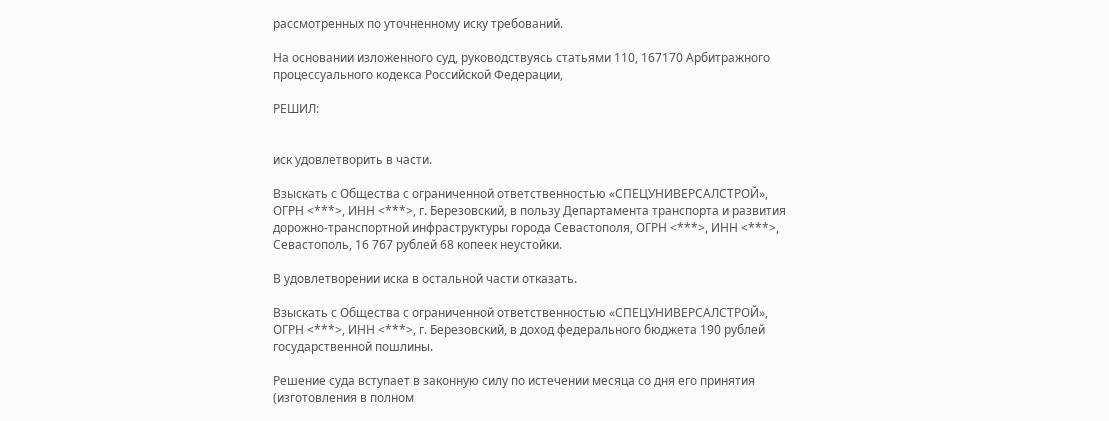рассмотренных по уточненному иску требований.

На основании изложенного суд, руководствуясь статьями 110, 167170 Арбитражного процессуального кодекса Российской Федерации,

РЕШИЛ:


иск удовлетворить в части.

Взыскать с Общества с ограниченной ответственностью «СПЕЦУНИВЕРСАЛСТРОЙ», ОГРН <***>, ИНН <***>, г. Березовский, в пользу Департамента транспорта и развития дорожно-транспортной инфраструктуры города Севастополя, ОГРН <***>, ИНН <***>, Севастополь, 16 767 рублей 68 копеек неустойки.

В удовлетворении иска в остальной части отказать.

Взыскать с Общества с ограниченной ответственностью «СПЕЦУНИВЕРСАЛСТРОЙ», ОГРН <***>, ИНН <***>, г. Березовский, в доход федерального бюджета 190 рублей государственной пошлины.

Решение суда вступает в законную силу по истечении месяца со дня его принятия (изготовления в полном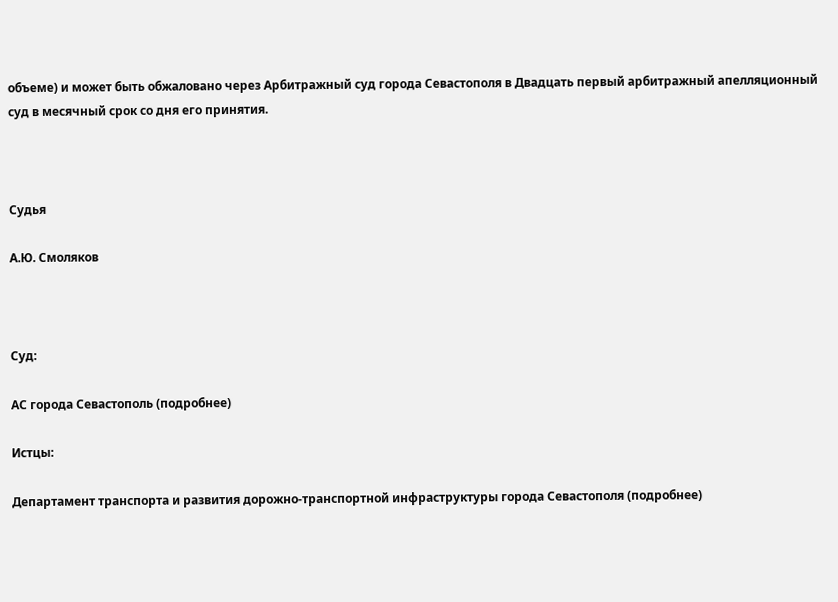объеме) и может быть обжаловано через Арбитражный суд города Севастополя в Двадцать первый арбитражный апелляционный суд в месячный срок со дня его принятия.



Судья

А.Ю. Смоляков



Суд:

АС города Севастополь (подробнее)

Истцы:

Департамент транспорта и развития дорожно-транспортной инфраструктуры города Севастополя (подробнее)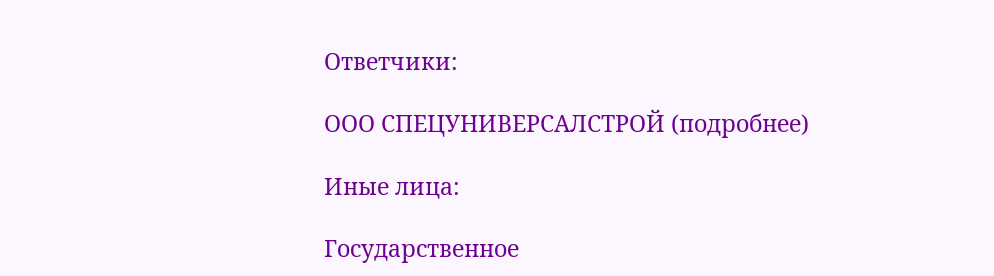Ответчики:

ООО СПЕЦУНИВЕРСАЛСТРОЙ (подробнее)

Иные лица:

Государственное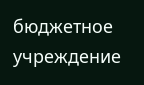бюджетное учреждение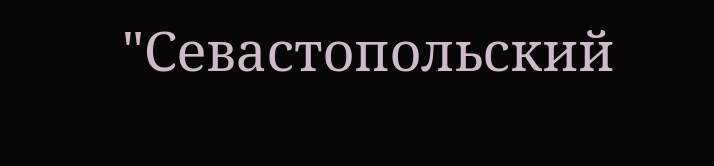"Севастопольский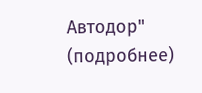Автодор" (подробнее)